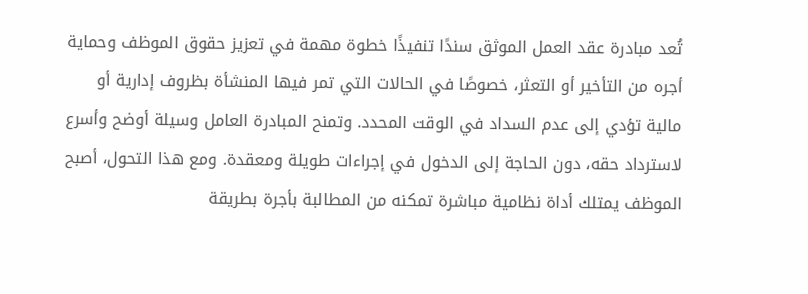تُعد مبادرة عقد العمل الموثق سندًا تنفيذًا خطوة مهمة في تعزيز حقوق الموظف وحماية أجره من التأخير أو التعثر، خصوصًا في الحالات التي تمر فيها المنشأة بظروف إدارية أو مالية تؤدي إلى عدم السداد في الوقت المحدد. وتمنح المبادرة العامل وسيلة أوضح وأسرع لاسترداد حقه، دون الحاجة إلى الدخول في إجراءات طويلة ومعقدة. ومع هذا التحول، أصبح الموظف يمتلك أداة نظامية مباشرة تمكنه من المطالبة بأجرة بطريقة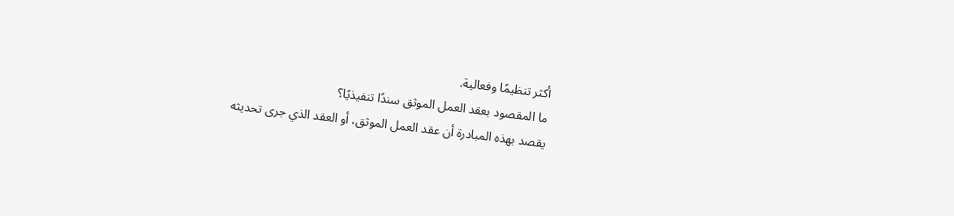أكثر تنظيمًا وفعالية.
ما المقصود بعقد العمل الموثق سندًا تنفيذيًا؟
يقصد بهذه المبادرة أن عقد العمل الموثق، أو العقد الذي جرى تحديثه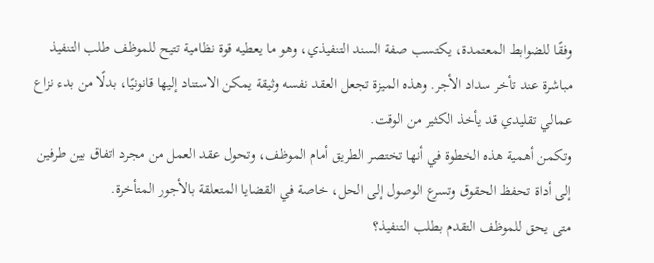وفقًا للضوابط المعتمدة، يكتسب صفة السند التنفيذي، وهو ما يعطيه قوة نظامية تتيح للموظف طلب التنفيذ مباشرة عند تأخر سداد الأجر. وهذه الميزة تجعل العقد نفسه وثيقة يمكن الاستناد إليها قانونيًا، بدلًا من بدء نزاع عمالي تقليدي قد يأخذ الكثير من الوقت.
وتكمن أهمية هذه الخطوة في أنها تختصر الطريق أمام الموظف، وتحول عقد العمل من مجرد اتفاق بين طرفين إلى أداة تحفظ الحقوق وتسرع الوصول إلى الحل، خاصة في القضايا المتعلقة بالأجور المتأخرة.
متى يحق للموظف التقدم بطلب التنفيذ؟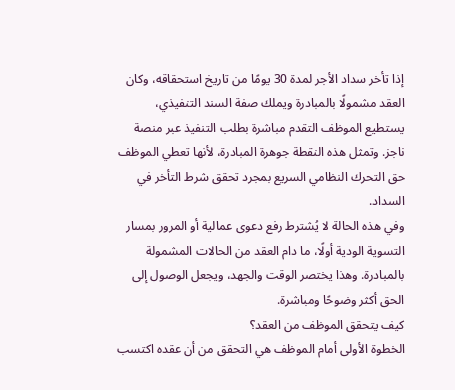إذا تأخر سداد الأجر لمدة 30 يومًا من تاريخ استحقاقه، وكان العقد مشمولًا بالمبادرة ويملك صفة السند التنفيذي، يستطيع الموظف التقدم مباشرة بطلب التنفيذ عبر منصة ناجز. وتمثل هذه النقطة جوهرة المبادرة، لأنها تعطي الموظف حق التحرك النظامي السريع بمجرد تحقق شرط التأخر في السداد.
وفي هذه الحالة لا يُشترط رفع دعوى عمالية أو المرور بمسار التسوية الودية أولًا، ما دام العقد من الحالات المشمولة بالمبادرة. وهذا يختصر الوقت والجهد، ويجعل الوصول إلى الحق أكثر وضوحًا ومباشرة.
كيف يتحقق الموظف من العقد؟
الخطوة الأولى أمام الموظف هي التحقق من أن عقده اكتسب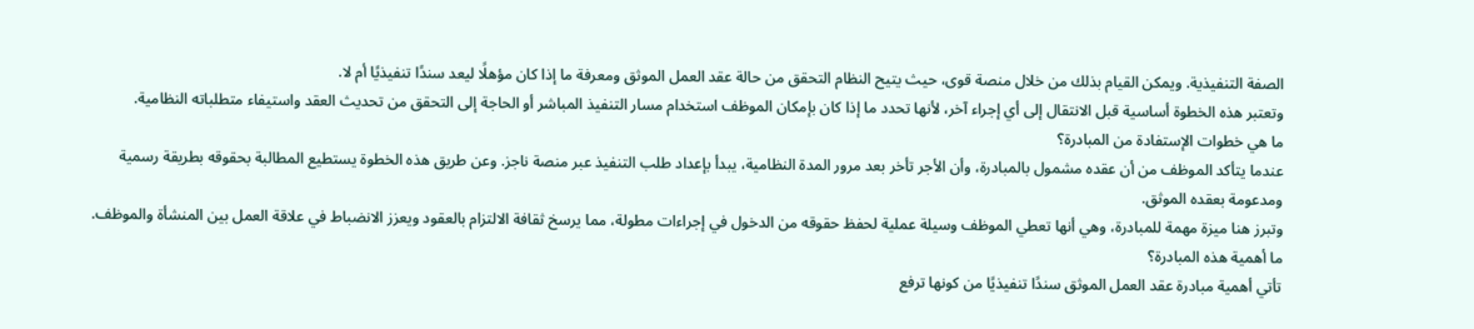الصفة التنفيذية. ويمكن القيام بذلك من خلال منصة قوى، حيث يتيح النظام التحقق من حالة عقد العمل الموثق ومعرفة ما إذا كان مؤهلًا ليعد سندًا تنفيذيًا أم لا.
وتعتبر هذه الخطوة أساسية قبل الانتقال إلى أي إجراء آخر، لأنها تحدد ما إذا كان بإمكان الموظف استخدام مسار التنفيذ المباشر أو الحاجة إلى التحقق من تحديث العقد واستيفاء متطلباته النظامية.
ما هي خطوات الإستفادة من المبادرة؟
عندما يتأكد الموظف من أن عقده مشمول بالمبادرة، وأن الأجر تأخر بعد مرور المدة النظامية، يبدأ بإعداد طلب التنفيذ عبر منصة ناجز. وعن طريق هذه الخطوة يستطيع المطالبة بحقوقه بطريقة رسمية ومدعومة بعقده الموثق.
وتبرز هنا ميزة مهمة للمبادرة، وهي أنها تعطي الموظف وسيلة عملية لحفظ حقوقه من الدخول في إجراءات مطولة، مما يرسخ ثقافة الالتزام بالعقود ويعزز الانضباط في علاقة العمل بين المنشأة والموظف.
ما أهمية هذه المبادرة؟
تأتي أهمية مبادرة عقد العمل الموثق سندًا تنفيذيًا من كونها ترفع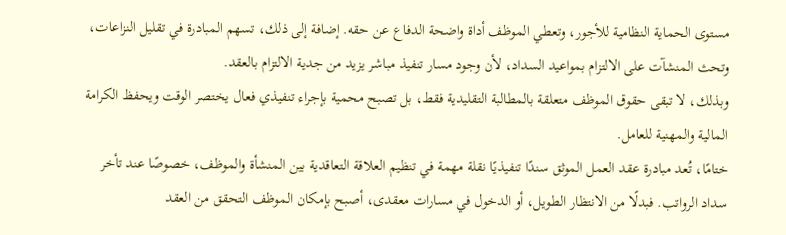مستوى الحماية النظامية للأجور، وتعطي الموظف أداة واضحة الدفاع عن حقه. إضافة إلى ذلك، تسهم المبادرة في تقليل النزاعات، وتحث المنشآت على الالتزام بمواعيد السداد، لأن وجود مسار تنفيذ مباشر يزيد من جدية الالتزام بالعقد.
وبذلك، لا تبقى حقوق الموظف متعلقة بالمطالبة التقليدية فقط، بل تصبح محمية بإجراء تنفيذي فعال يختصر الوقت ويحفظ الكرامة المالية والمهنية للعامل.
ختامًا، تُعد مبادرة عقد العمل الموثق سندًا تنفيذيًا نقلة مهمة في تنظيم العلاقة التعاقدية بين المنشأة والموظف، خصوصًا عند تأخر سداد الرواتب. فبدلًا من الانتظار الطويل، أو الدخول في مسارات معقدى، أصبح بإمكان الموظف التحقق من العقد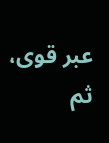عبر قوى، ثم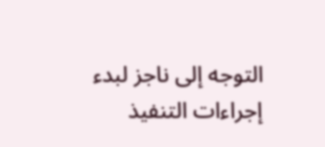التوجه إلى ناجز لبدء إجراءات التنفيذ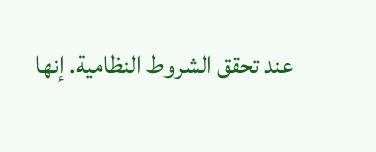عند تحقق الشروط النظامية. إنها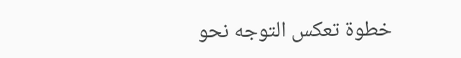خطوة تعكس التوجه نحو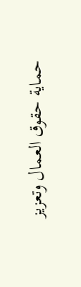حماية حقوق العمال وتعزيز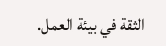الثقة في بيئة العمل.